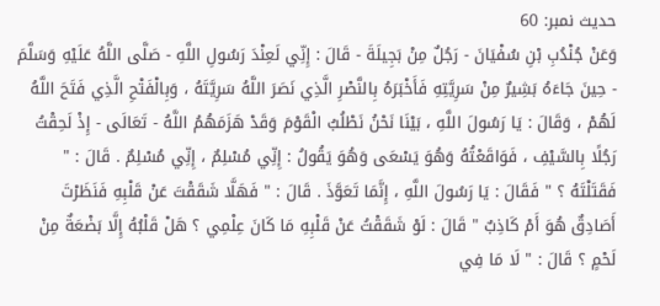حدیث نمبر: 60
وَعَنْ جُنْدُبِ بْنِ سُفْيَانَ - رَجُلٌ مِنْ بَجِيلَةَ - قَالَ : إِنِّي لَعِنْدَ رَسُولِ اللَّهِ - صَلَّى اللَّهُ عَلَيْهِ وَسَلَّمَ - حِينَ جَاءَهُ بَشِيرٌ مِنْ سَرِيَّتِهِ فَأَخْبَرَهُ بِالنَّصْرِ الَّذِي نَصَرَ اللَّهُ سَرِيَّتَهُ ، وَبِالْفَتْحِ الَّذِي فَتَحَ اللَّهُ لَهُمْ ، وَقَالَ : يَا رَسُولَ اللَّهِ ، بَيْنَا نَحْنُ نَطْلُبُ الْقَوْمَ وَقَدْ هَزَمَهُمُ اللَّهُ - تَعَالَى - إِذْ لَحِقْتُ رَجُلًا بِالسَّيْفِ ، فَوَاقَعْتُهُ وَهُوَ يَسْعَى وَهُوَ يَقُولُ : إِنِّي مُسْلِمٌ ، إِنِّي مُسْلِمٌ . قَالَ : " فَقَتَلْتَهُ ؟ " فَقَالَ : يَا رَسُولَ اللَّهِ ، إِنَّمَا تَعَوَّذَ . قَالَ : " فَهَلَّا شَقَقْتَ عَنْ قَلْبِهِ فَنَظَرْتَ أَصَادِقٌ هُوَ أَمْ كَاذِبٌ " قَالَ : لَوْ شَقَقْتُ عَنْ قَلْبِهِ مَا كَانَ عِلْمِي ؟ هَلْ قَلْبُهُ إِلَّا بَضْعَةٌ مِنْ لَحْمٍ ؟ قَالَ : " لَا مَا فِي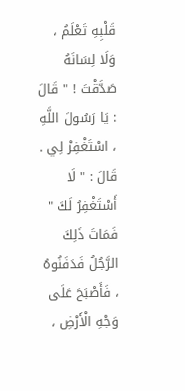قَلْبِهِ تَعْلَمُ ، وَلَا لِسَانَهُ صَدَّقْتَ ! " قَالَ : يَا رَسُولَ اللَّهِ ، اسْتَغْفِرْ لِي . قَالَ : " لَا أَسْتَغْفِرُ لَكَ " فَمَاتَ ذَلِكَ الرَّجُلُ فَدَفَنُوهُ ، فَأَصْبَحَ عَلَى وَجْهِ الْأَرْضِ ،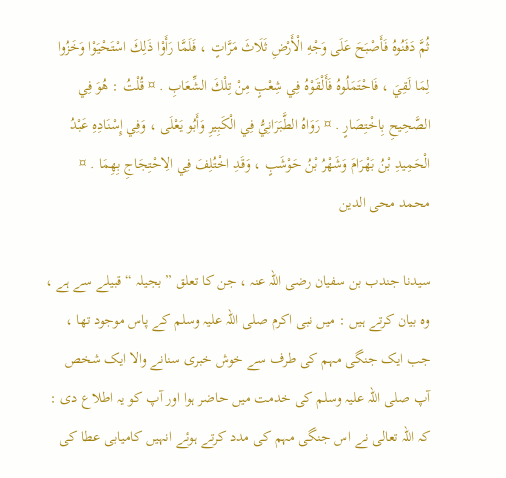ثُمَّ دَفَنُوهُ فَأَصْبَحَ عَلَى وَجْهِ الْأَرْضِ ثَلَاثَ مَرَّاتٍ ، فَلَمَّا رَأَوْا ذَلِكَ اسْتَحْيَوْا وَخَزُوا لِمَا لَقِيَ ، فَاحْتَمَلُوهُ فَأَلْقَوْهُ فِي شِعْبٍ مِنْ تِلْكَ الشِّعَابِ . ¤ قُلْتُ : هُوَ فِي الصَّحِيحِ بِاخْتِصَارٍ . ¤ رَوَاهُ الطَّبَرَانِيُّ فِي الْكَبِيرِ وَأَبُو يَعْلَى ، وَفِي إِسْنَادِهِ عَبْدُ الْحَمِيدِ بْنُ بَهْرَامَ وَشَهْرُ بْنُ حَوْشَبٍ ، وَقَدِ اخْتُلِفَ فِي الِاحْتِجَاجِ بِهِمَا . ¤
محمد محی الدین

سیدنا جندب بن سفیان رضی اللہ عنہ ، جن کا تعلق ” بجیلہ “ قبیلے سے ہے ، وہ بیان کرتے ہیں : میں نبی اکرم صلی اللہ علیہ وسلم کے پاس موجود تھا ، جب ایک جنگی مہم کی طرف سے خوش خبری سنانے والا ایک شخص آپ صلی اللہ علیہ وسلم کی خدمت میں حاضر ہوا اور آپ کو یہ اطلاع دی : کہ اللہ تعالی نے اس جنگی مہم کی مدد کرتے ہوئے انہیں کامیابی عطا کی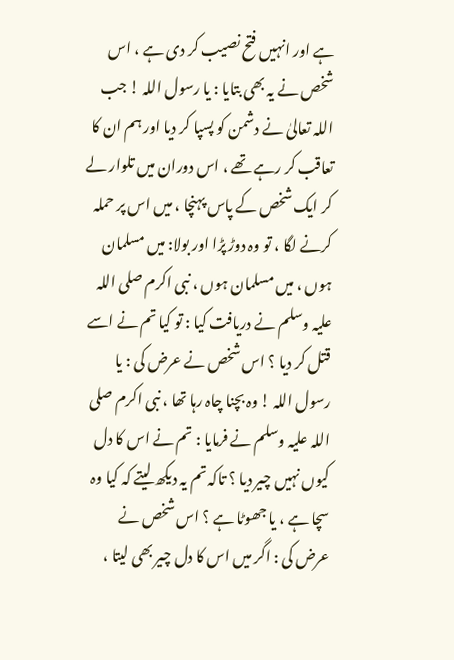ہے اور انہیں فتح نصیب کر دی ہے ، اس شخص نے یہ بھی بتایا : یا رسول اللہ ! جب اللہ تعالیٰ نے دشمن کو پسپا کر دیا اور ہم ان کا تعاقب کر رہے تھے ، اس دوران میں تلوار لے کر ایک شخص کے پاس پہنچا ، میں اس پر حملہ کرنے لگا ، تو وہ دوڑ پڑا اور بولا: میں مسلمان ہوں ، میں مسلمان ہوں ، نبی اکرم صلی اللہ علیہ وسلم نے دریافت کیا : تو کیا تم نے اسے قتل کر دیا ؟ اس شخص نے عرض کی : یا رسول اللہ ! وہ بچنا چاہ رہا تھا ، نبی اکرم صلی اللہ علیہ وسلم نے فرمایا : تم نے اس کا دل کیوں نہیں چیر دیا ؟ تاکہ تم یہ دیکھ لیتے کہ کیا وہ سچا ہے ، یا جھوٹا ہے ؟ اس شخص نے عرض کی : اگر میں اس کا دل چیر بھی لیتا ،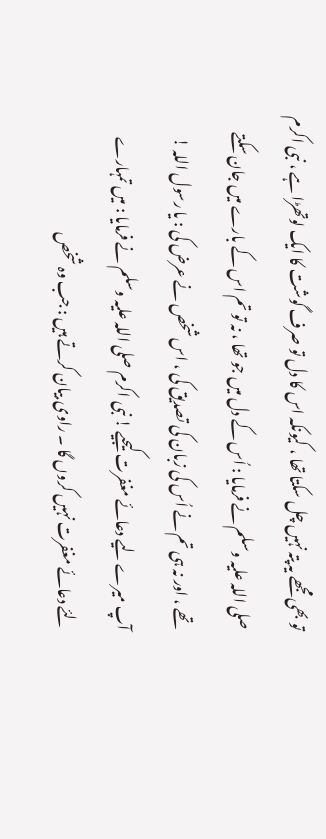تو بھی مجھے یہ پتہ نہیں چل سکتا تھا ، کیونکہ اس کا دل تو صرف گوشت کا ایک لوتھڑا ہے ، نبی اکرم صلی اللہ علیہ وسلم نے فرمایا : اُس کے دل میں جو تھا ، نہ تو تم اس کے بارے میں جان سکتے تھے ، اور نہ ہی تم نے اُس کی زبان کی تصدیق کی ، اس شخص نے عرض کی : یا رسول اللہ ! آپ میرے لیے دعائے مغفرت کیجیے ! نبی اکرم صلی اللہ علیہ وسلم نے فرمایا : میں تمہارے لئے دعائے مغفرت نہیں کروں گا ۔ راوی بیان کرتے ہیں : جب وہ شخص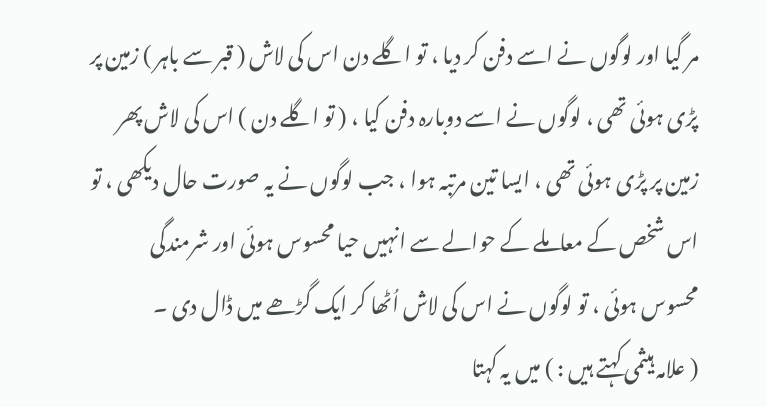مر گیا اور لوگوں نے اسے دفن کر دیا ، تو اگلے دن اس کی لاش ( قبر سے باہر ) زمین پر پڑی ہوئی تھی ، لوگوں نے اسے دوبارہ دفن کیا ، ( تو اگلے دن ) اس کی لاش پھر زمین پر پڑی ہوئی تھی ، ایسا تین مرتبہ ہوا ، جب لوگوں نے یہ صورت حال دیکھی ، تو اس شخص کے معاملے کے حوالے سے انہیں حیا محسوس ہوئی اور شرمندگی محسوس ہوئی ، تو لوگوں نے اس کی لاش اُٹھا کر ایک گڑھے میں ڈال دی ۔
( علامہ ہیثمی کہتے ہیں : ) میں یہ کہتا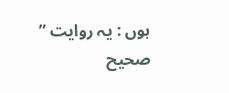ہوں : یہ روایت ” صحیح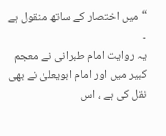“ میں اختصار کے ساتھ منقول ہے ۔
یہ روایت امام طبرانی نے معجم کبیر میں اور امام ابویعلیٰ نے بھی نقل کی ہے ، اس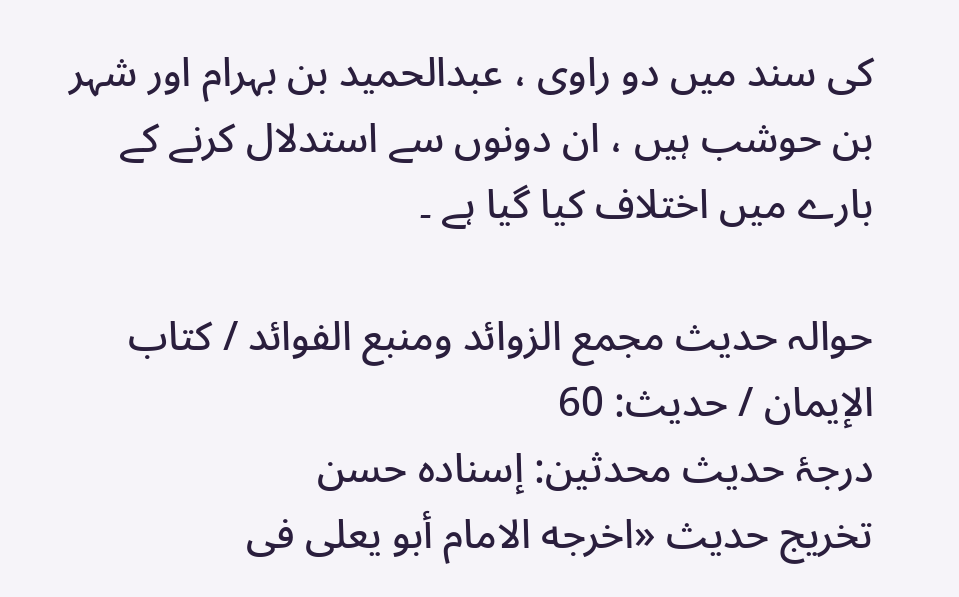کی سند میں دو راوی ، عبدالحمید بن بہرام اور شہر بن حوشب ہیں ، ان دونوں سے استدلال کرنے کے بارے میں اختلاف کیا گیا ہے ۔

حوالہ حدیث مجمع الزوائد ومنبع الفوائد / كتاب الإيمان / حدیث: 60
درجۂ حدیث محدثین: إسناده حسن
تخریج حدیث «اخرجه الامام أبو يعلى فى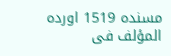مسنده 1519 اورده المؤلف فى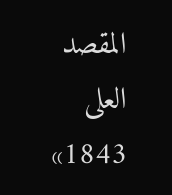المقصد العلى 1843»